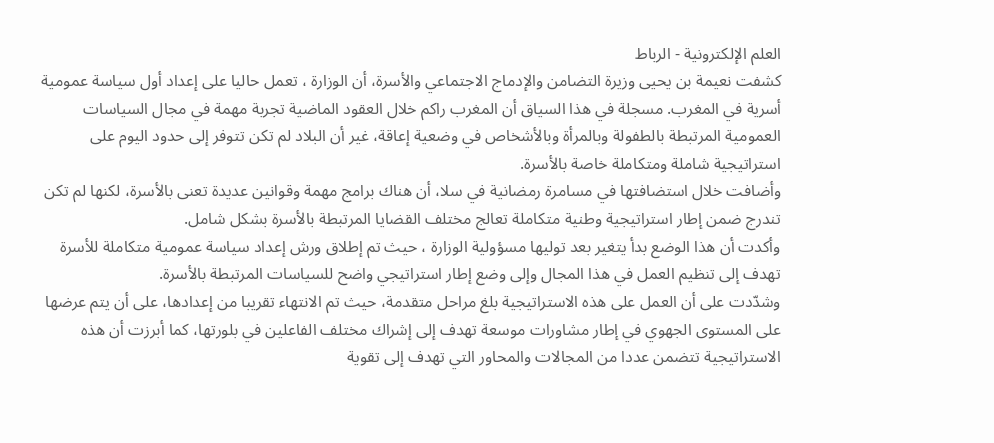العلم الإلكترونية - الرباط
كشفت نعيمة بن يحيى وزيرة التضامن والإدماج الاجتماعي والأسرة، أن الوزارة ، تعمل حاليا على إعداد أول سياسة عمومية أسرية في المغرب. مسجلة في هذا السياق أن المغرب راكم خلال العقود الماضية تجربة مهمة في مجال السياسات العمومية المرتبطة بالطفولة وبالمرأة وبالأشخاص في وضعية إعاقة، غير أن البلاد لم تكن تتوفر إلى حدود اليوم على استراتيجية شاملة ومتكاملة خاصة بالأسرة.
وأضافت خلال استضافتها في مسامرة رمضانية في سلا، أن هناك برامج مهمة وقوانين عديدة تعنى بالأسرة، لكنها لم تكن تندرج ضمن إطار استراتيجية وطنية متكاملة تعالج مختلف القضايا المرتبطة بالأسرة بشكل شامل.
وأكدت أن هذا الوضع بدأ يتغير بعد توليها مسؤولية الوزارة ، حيث تم إطلاق ورش إعداد سياسة عمومية متكاملة للأسرة تهدف إلى تنظيم العمل في هذا المجال وإلى وضع إطار استراتيجي واضح للسياسات المرتبطة بالأسرة.
وشدّدت على أن العمل على هذه الاستراتيجية بلغ مراحل متقدمة، حيث تم الانتهاء تقريبا من إعدادها، على أن يتم عرضها على المستوى الجهوي في إطار مشاورات موسعة تهدف إلى إشراك مختلف الفاعلين في بلورتها، كما أبرزت أن هذه الاستراتيجية تتضمن عددا من المجالات والمحاور التي تهدف إلى تقوية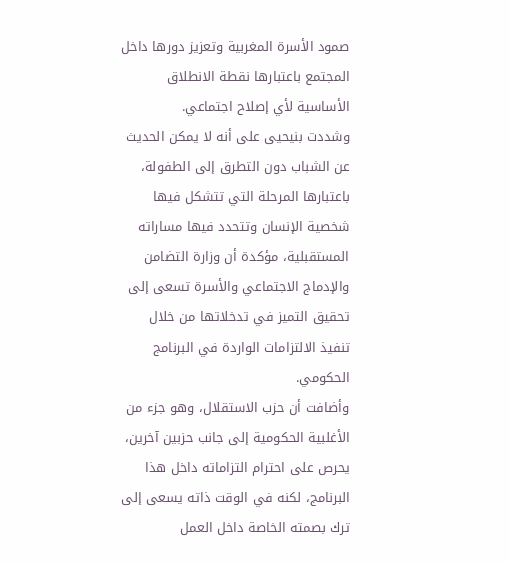صمود الأسرة المغربية وتعزيز دورها داخل المجتمع باعتبارها نقطة الانطلاق الأساسية لأي إصلاح اجتماعي.
وشددت بنيحيى على أنه لا يمكن الحديث عن الشباب دون التطرق إلى الطفولة، باعتبارها المرحلة التي تتشكل فيها شخصية الإنسان وتتحدد فيها مساراته المستقبلية، مؤكدة أن وزارة التضامن والإدماج الاجتماعي والأسرة تسعى إلى تحقيق التميز في تدخلاتها من خلال تنفيذ الالتزامات الواردة في البرنامج الحكومي.
وأضافت أن حزب الاستقلال، وهو جزء من الأغلبية الحكومية إلى جانب حزبين آخرين، يحرص على احترام التزاماته داخل هذا البرنامج، لكنه في الوقت ذاته يسعى إلى ترك بصمته الخاصة داخل العمل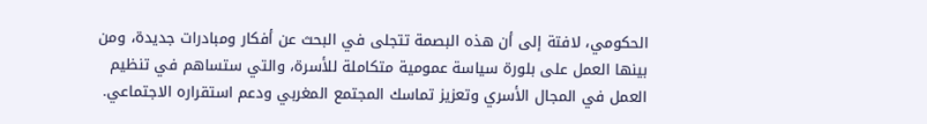الحكومي، لافتة إلى أن هذه البصمة تتجلى في البحث عن أفكار ومبادرات جديدة، ومن بينها العمل على بلورة سياسة عمومية متكاملة للأسرة، والتي ستساهم في تنظيم العمل في المجال الأسري وتعزيز تماسك المجتمع المغربي ودعم استقراره الاجتماعي.